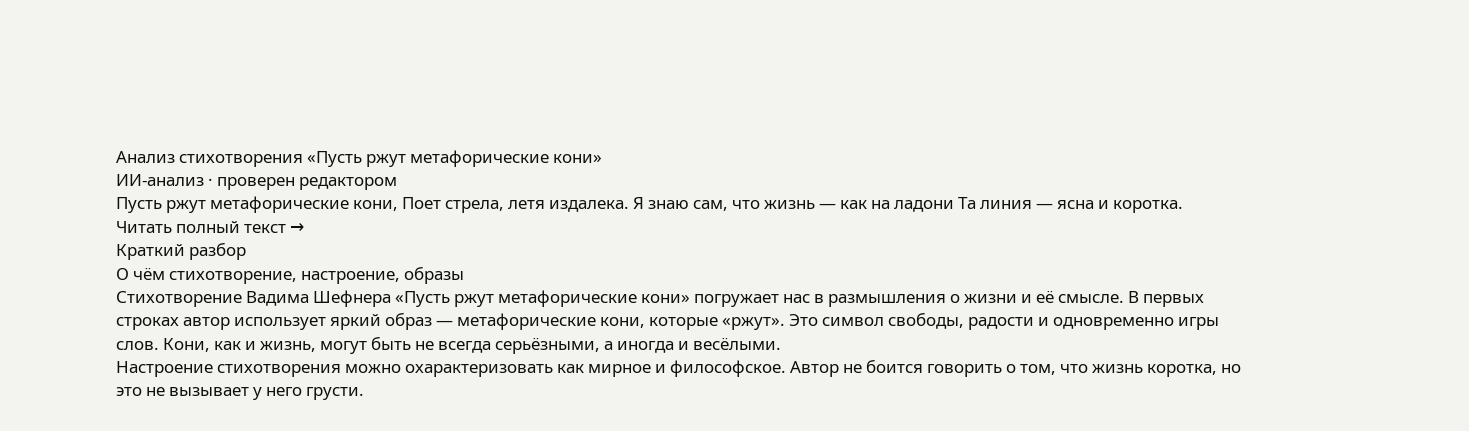Анализ стихотворения «Пусть ржут метафорические кони»
ИИ-анализ · проверен редактором
Пусть ржут метафорические кони, Поет стрела, летя издалека. Я знаю сам, что жизнь — как на ладони Та линия — ясна и коротка.
Читать полный текст →
Краткий разбор
О чём стихотворение, настроение, образы
Стихотворение Вадима Шефнера «Пусть ржут метафорические кони» погружает нас в размышления о жизни и её смысле. В первых строках автор использует яркий образ — метафорические кони, которые «ржут». Это символ свободы, радости и одновременно игры слов. Кони, как и жизнь, могут быть не всегда серьёзными, а иногда и весёлыми.
Настроение стихотворения можно охарактеризовать как мирное и философское. Автор не боится говорить о том, что жизнь коротка, но это не вызывает у него грусти.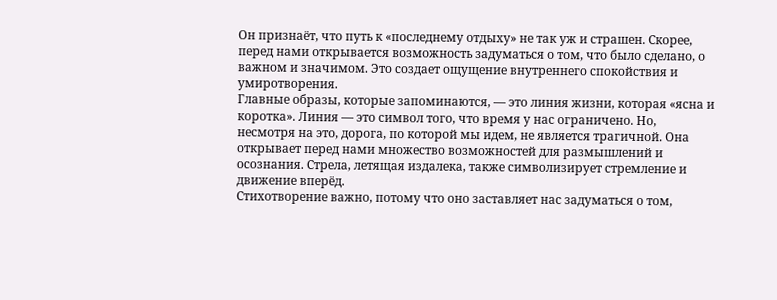Он признаёт, что путь к «последнему отдыху» не так уж и страшен. Скорее, перед нами открывается возможность задуматься о том, что было сделано, о важном и значимом. Это создает ощущение внутреннего спокойствия и умиротворения.
Главные образы, которые запоминаются, — это линия жизни, которая «ясна и коротка». Линия — это символ того, что время у нас ограничено. Но, несмотря на это, дорога, по которой мы идем, не является трагичной. Она открывает перед нами множество возможностей для размышлений и осознания. Стрела, летящая издалека, также символизирует стремление и движение вперёд.
Стихотворение важно, потому что оно заставляет нас задуматься о том,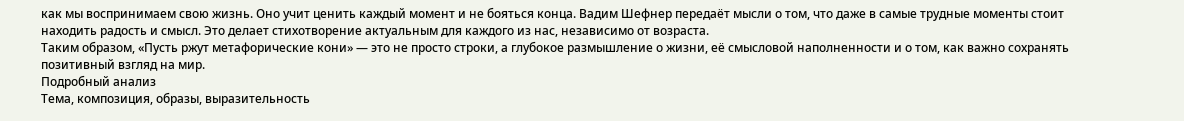как мы воспринимаем свою жизнь. Оно учит ценить каждый момент и не бояться конца. Вадим Шефнер передаёт мысли о том, что даже в самые трудные моменты стоит находить радость и смысл. Это делает стихотворение актуальным для каждого из нас, независимо от возраста.
Таким образом, «Пусть ржут метафорические кони» — это не просто строки, а глубокое размышление о жизни, её смысловой наполненности и о том, как важно сохранять позитивный взгляд на мир.
Подробный анализ
Тема, композиция, образы, выразительность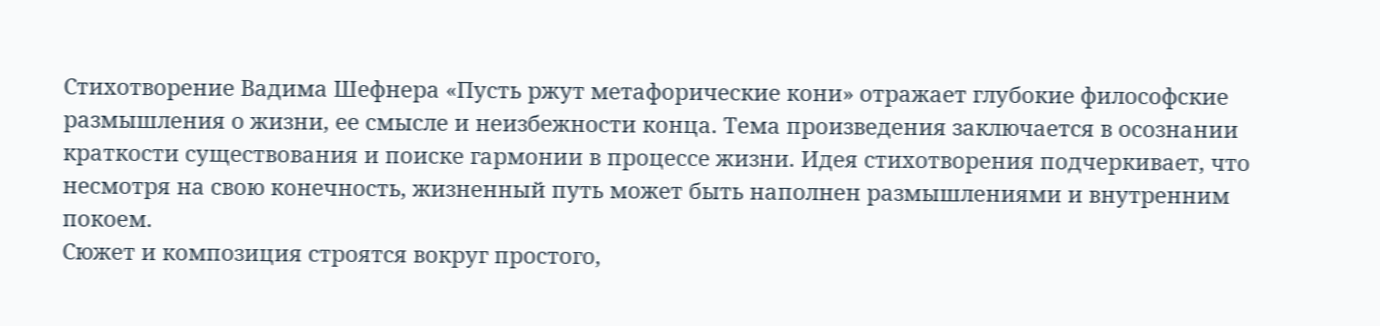Стихотворение Вадима Шефнера «Пусть ржут метафорические кони» отражает глубокие философские размышления о жизни, ее смысле и неизбежности конца. Тема произведения заключается в осознании краткости существования и поиске гармонии в процессе жизни. Идея стихотворения подчеркивает, что несмотря на свою конечность, жизненный путь может быть наполнен размышлениями и внутренним покоем.
Сюжет и композиция строятся вокруг простого,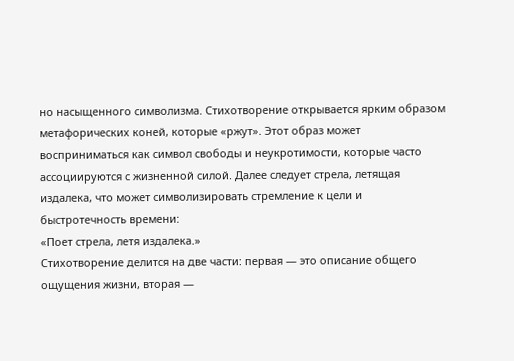но насыщенного символизма. Стихотворение открывается ярким образом метафорических коней, которые «ржут». Этот образ может восприниматься как символ свободы и неукротимости, которые часто ассоциируются с жизненной силой. Далее следует стрела, летящая издалека, что может символизировать стремление к цели и быстротечность времени:
«Поет стрела, летя издалека.»
Стихотворение делится на две части: первая — это описание общего ощущения жизни, вторая —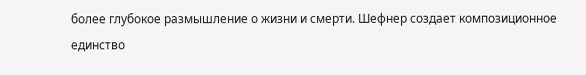более глубокое размышление о жизни и смерти. Шефнер создает композиционное единство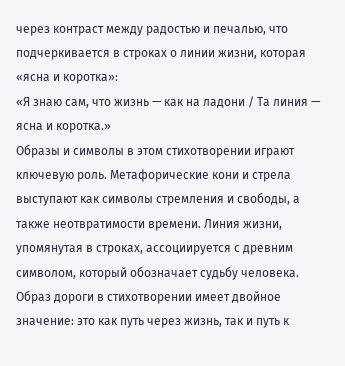через контраст между радостью и печалью, что подчеркивается в строках о линии жизни, которая «ясна и коротка»:
«Я знаю сам, что жизнь — как на ладони / Та линия — ясна и коротка.»
Образы и символы в этом стихотворении играют ключевую роль. Метафорические кони и стрела выступают как символы стремления и свободы, а также неотвратимости времени. Линия жизни, упомянутая в строках, ассоциируется с древним символом, который обозначает судьбу человека. Образ дороги в стихотворении имеет двойное значение: это как путь через жизнь, так и путь к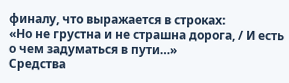финалу, что выражается в строках:
«Но не грустна и не страшна дорога, / И есть о чем задуматься в пути…»
Средства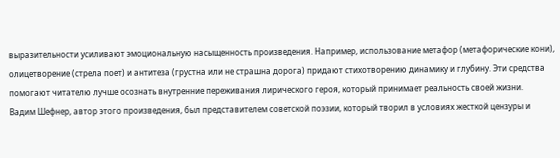выразительности усиливают эмоциональную насыщенность произведения. Например, использование метафор (метафорические кони), олицетворение (стрела поет) и антитеза (грустна или не страшна дорога) придают стихотворению динамику и глубину. Эти средства помогают читателю лучше осознать внутренние переживания лирического героя, который принимает реальность своей жизни.
Вадим Шефнер, автор этого произведения, был представителем советской поэзии, который творил в условиях жесткой цензуры и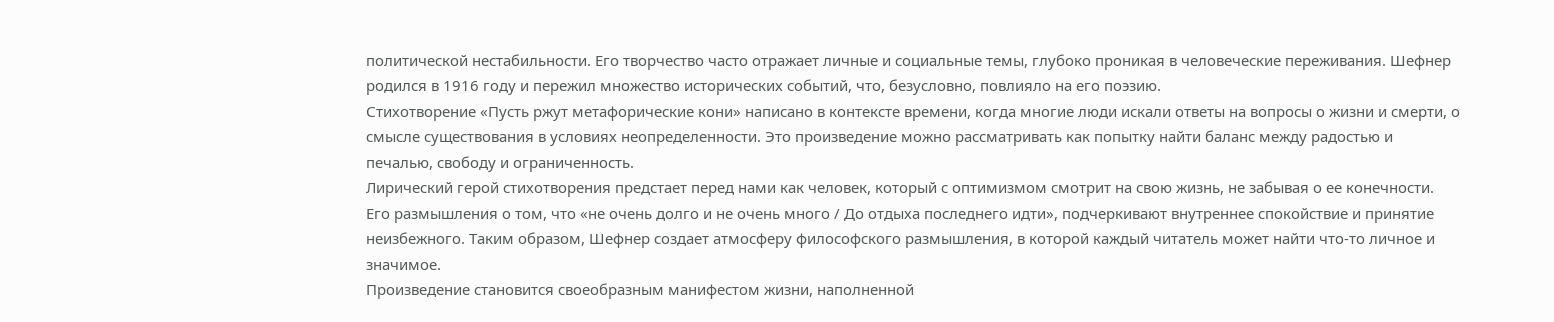политической нестабильности. Его творчество часто отражает личные и социальные темы, глубоко проникая в человеческие переживания. Шефнер родился в 1916 году и пережил множество исторических событий, что, безусловно, повлияло на его поэзию.
Стихотворение «Пусть ржут метафорические кони» написано в контексте времени, когда многие люди искали ответы на вопросы о жизни и смерти, о смысле существования в условиях неопределенности. Это произведение можно рассматривать как попытку найти баланс между радостью и печалью, свободу и ограниченность.
Лирический герой стихотворения предстает перед нами как человек, который с оптимизмом смотрит на свою жизнь, не забывая о ее конечности. Его размышления о том, что «не очень долго и не очень много / До отдыха последнего идти», подчеркивают внутреннее спокойствие и принятие неизбежного. Таким образом, Шефнер создает атмосферу философского размышления, в которой каждый читатель может найти что-то личное и значимое.
Произведение становится своеобразным манифестом жизни, наполненной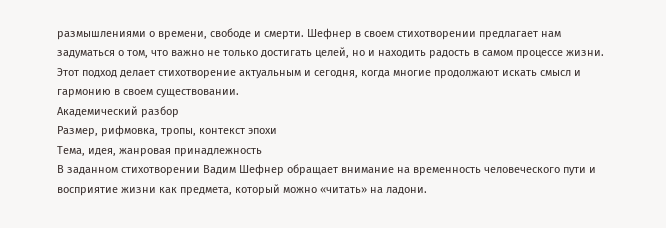размышлениями о времени, свободе и смерти. Шефнер в своем стихотворении предлагает нам задуматься о том, что важно не только достигать целей, но и находить радость в самом процессе жизни. Этот подход делает стихотворение актуальным и сегодня, когда многие продолжают искать смысл и гармонию в своем существовании.
Академический разбор
Размер, рифмовка, тропы, контекст эпохи
Тема, идея, жанровая принадлежность
В заданном стихотворении Вадим Шефнер обращает внимание на временность человеческого пути и восприятие жизни как предмета, который можно «читать» на ладони.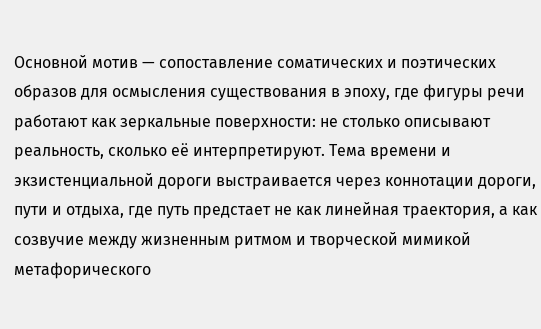Основной мотив — сопоставление соматических и поэтических образов для осмысления существования в эпоху, где фигуры речи работают как зеркальные поверхности: не столько описывают реальность, сколько её интерпретируют. Тема времени и экзистенциальной дороги выстраивается через коннотации дороги, пути и отдыха, где путь предстает не как линейная траектория, а как созвучие между жизненным ритмом и творческой мимикой метафорического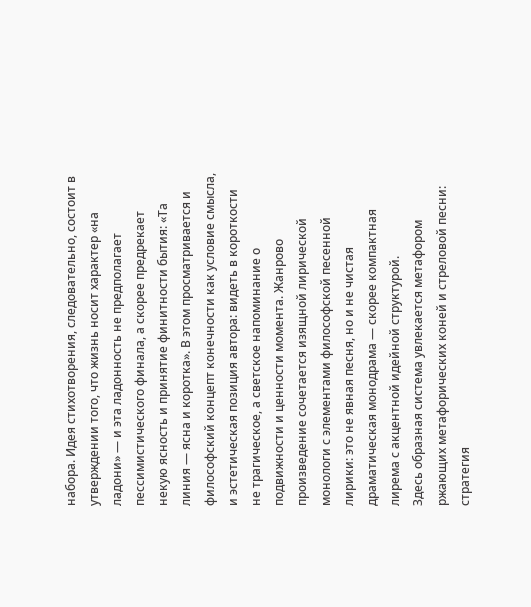набора. Идея стихотворения, следовательно, состоит в утверждении того, что жизнь носит характер «на ладони» — и эта ладонность не предполагает пессимистического финала, а скорее предрекает некую ясность и принятие финитности бытия: «Та линия — ясна и коротка». В этом просматривается и философский концепт конечности как условие смысла, и эстетическая позиция автора: видеть в короткости не трагическое, а светское напоминание о подвижности и ценности момента. Жанрово произведение сочетается изящной лирической монологи с элементами философской песенной лирики: это не явная песня, но и не чистая драматическая монодрама — скорее компактная лирема с акцентной идейной структурой.
Здесь образная система увлекается метафором ржающих метафорических коней и стреловой песни: стратегия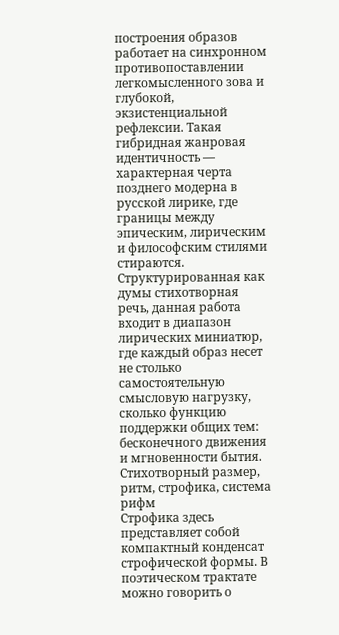построения образов работает на синхронном противопоставлении легкомысленного зова и глубокой, экзистенциальной рефлексии. Такая гибридная жанровая идентичность — характерная черта позднего модерна в русской лирике, где границы между эпическим, лирическим и философским стилями стираются. Структурированная как думы стихотворная речь, данная работа входит в диапазон лирических миниатюр, где каждый образ несет не столько самостоятельную смысловую нагрузку, сколько функцию поддержки общих тем: бесконечного движения и мгновенности бытия.
Стихотворный размер, ритм, строфика, система рифм
Строфика здесь представляет собой компактный конденсат строфической формы. В поэтическом трактате можно говорить о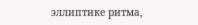эллиптике ритма,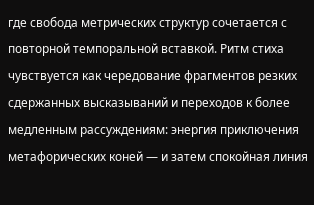где свобода метрических структур сочетается с повторной темпоральной вставкой. Ритм стиха чувствуется как чередование фрагментов резких сдержанных высказываний и переходов к более медленным рассуждениям: энергия приключения метафорических коней — и затем спокойная линия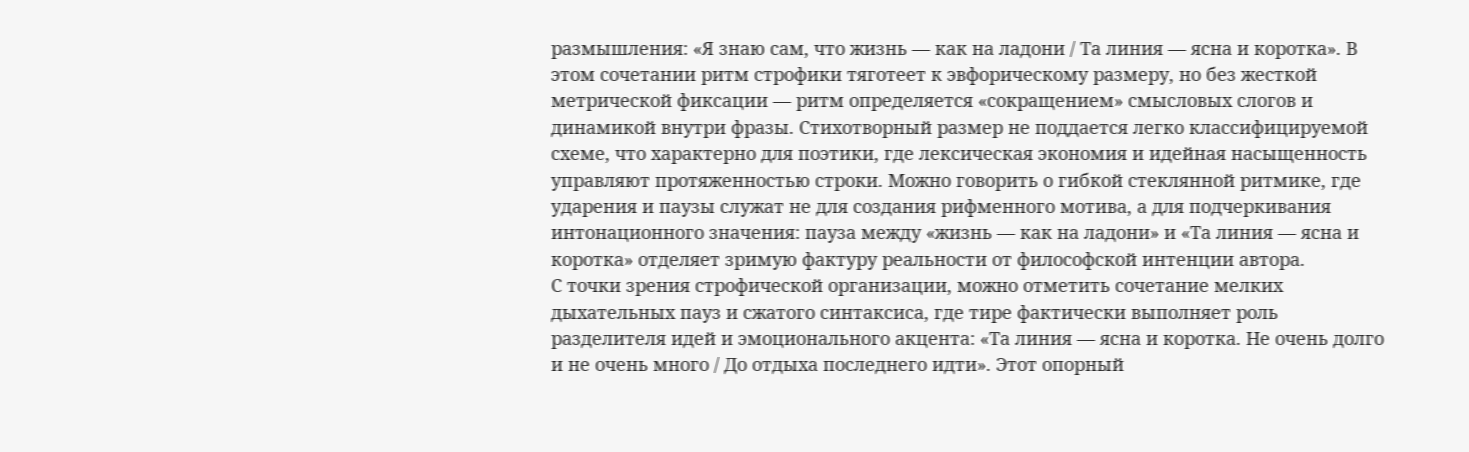размышления: «Я знаю сам, что жизнь — как на ладони / Та линия — ясна и коротка». В этом сочетании ритм строфики тяготеет к эвфорическому размеру, но без жесткой метрической фиксации — ритм определяется «сокращением» смысловых слогов и динамикой внутри фразы. Стихотворный размер не поддается легко классифицируемой схеме, что характерно для поэтики, где лексическая экономия и идейная насыщенность управляют протяженностью строки. Можно говорить о гибкой стеклянной ритмике, где ударения и паузы служат не для создания рифменного мотива, а для подчеркивания интонационного значения: пауза между «жизнь — как на ладони» и «Та линия — ясна и коротка» отделяет зримую фактуру реальности от философской интенции автора.
С точки зрения строфической организации, можно отметить сочетание мелких дыхательных пауз и сжатого синтаксиса, где тире фактически выполняет роль разделителя идей и эмоционального акцента: «Та линия — ясна и коротка. Не очень долго и не очень много / До отдыха последнего идти». Этот опорный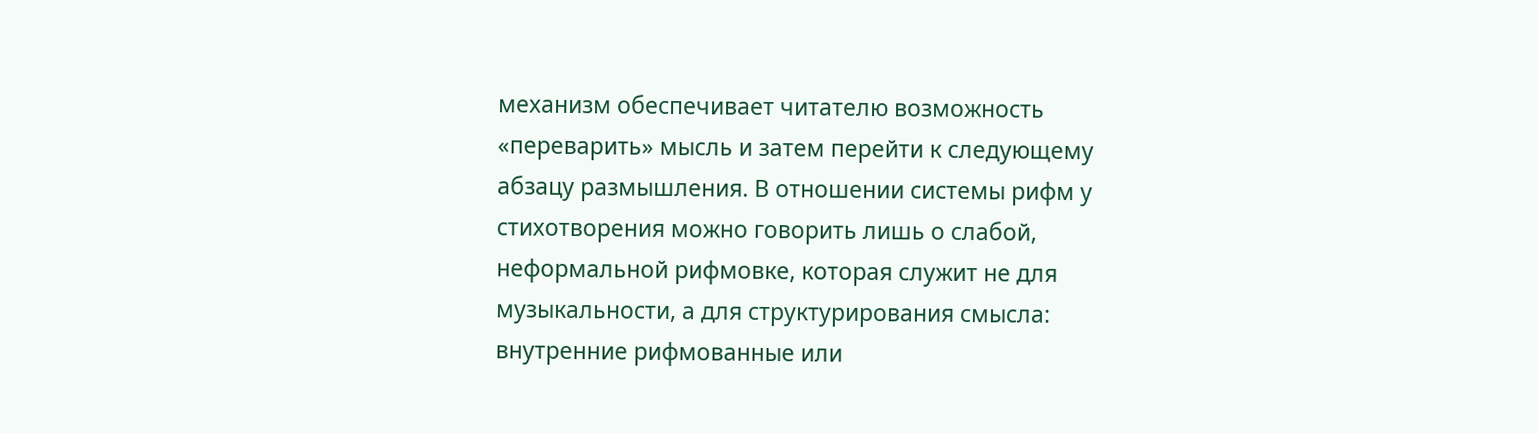механизм обеспечивает читателю возможность «переварить» мысль и затем перейти к следующему абзацу размышления. В отношении системы рифм у стихотворения можно говорить лишь о слабой, неформальной рифмовке, которая служит не для музыкальности, а для структурирования смысла: внутренние рифмованные или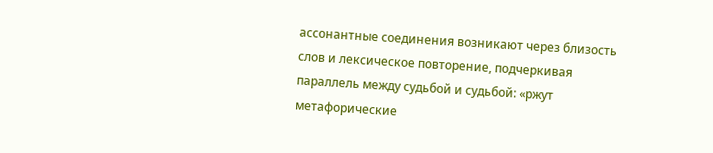ассонантные соединения возникают через близость слов и лексическое повторение, подчеркивая параллель между судьбой и судьбой: «ржут метафорические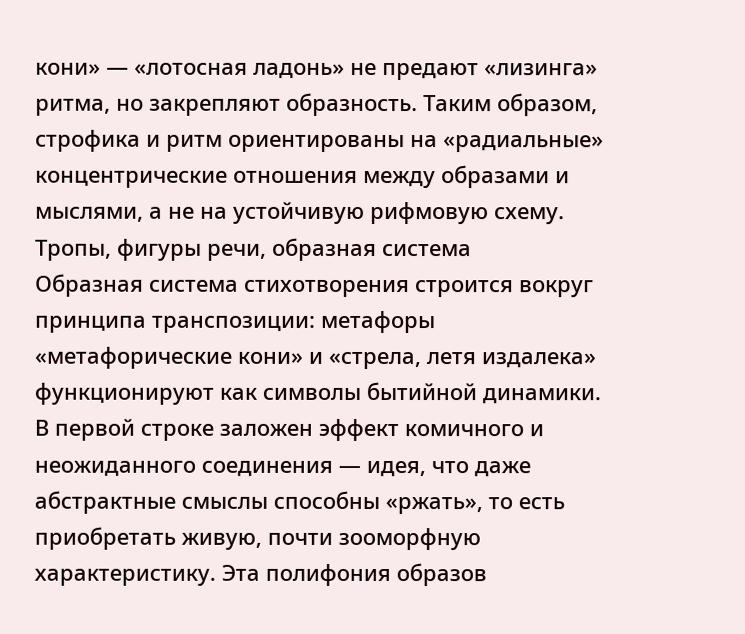кони» — «лотосная ладонь» не предают «лизинга» ритма, но закрепляют образность. Таким образом, строфика и ритм ориентированы на «радиальные» концентрические отношения между образами и мыслями, а не на устойчивую рифмовую схему.
Тропы, фигуры речи, образная система
Образная система стихотворения строится вокруг принципа транспозиции: метафоры «метафорические кони» и «стрела, летя издалека» функционируют как символы бытийной динамики. В первой строке заложен эффект комичного и неожиданного соединения — идея, что даже абстрактные смыслы способны «ржать», то есть приобретать живую, почти зооморфную характеристику. Эта полифония образов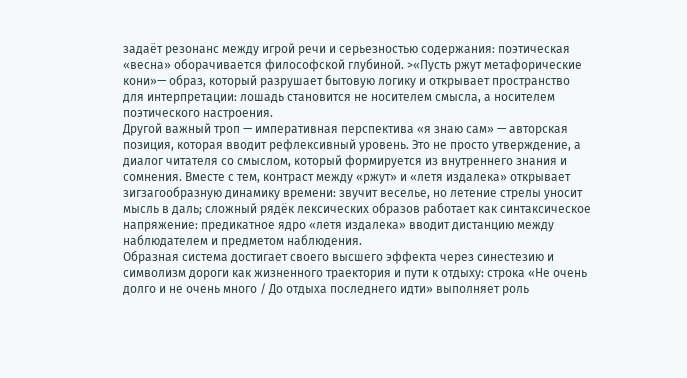задаёт резонанс между игрой речи и серьезностью содержания: поэтическая «весна» оборачивается философской глубиной. >«Пусть ржут метафорические кони»— образ, который разрушает бытовую логику и открывает пространство для интерпретации: лошадь становится не носителем смысла, а носителем поэтического настроения.
Другой важный троп — императивная перспектива «я знаю сам» — авторская позиция, которая вводит рефлексивный уровень. Это не просто утверждение, а диалог читателя со смыслом, который формируется из внутреннего знания и сомнения. Вместе с тем, контраст между «ржут» и «летя издалека» открывает зигзагообразную динамику времени: звучит веселье, но летение стрелы уносит мысль в даль; сложный рядёк лексических образов работает как синтаксическое напряжение: предикатное ядро «летя издалека» вводит дистанцию между наблюдателем и предметом наблюдения.
Образная система достигает своего высшего эффекта через синестезию и символизм дороги как жизненного траектория и пути к отдыху: строка «Не очень долго и не очень много / До отдыха последнего идти» выполняет роль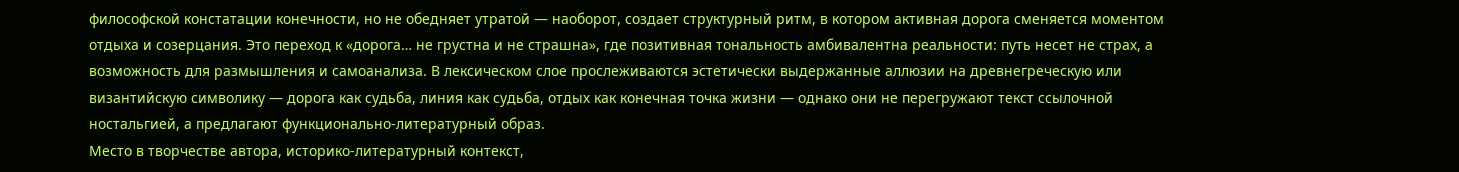философской констатации конечности, но не обедняет утратой — наоборот, создает структурный ритм, в котором активная дорога сменяется моментом отдыха и созерцания. Это переход к «дорога… не грустна и не страшна», где позитивная тональность амбивалентна реальности: путь несет не страх, а возможность для размышления и самоанализа. В лексическом слое прослеживаются эстетически выдержанные аллюзии на древнегреческую или византийскую символику — дорога как судьба, линия как судьба, отдых как конечная точка жизни — однако они не перегружают текст ссылочной ностальгией, а предлагают функционально-литературный образ.
Место в творчестве автора, историко-литературный контекст,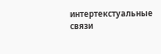интертекстуальные связи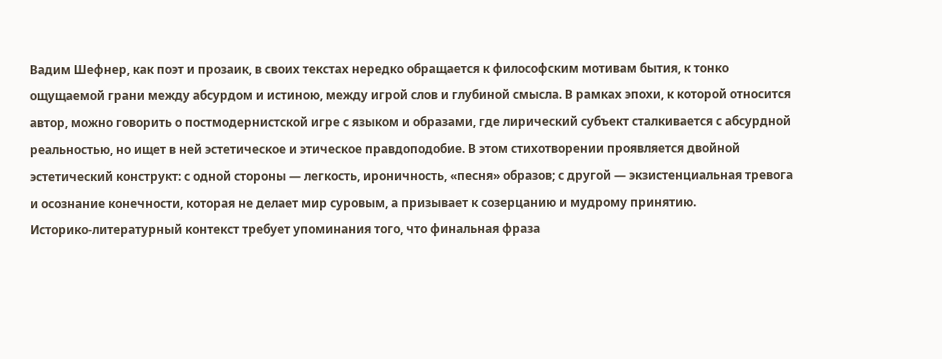Вадим Шефнер, как поэт и прозаик, в своих текстах нередко обращается к философским мотивам бытия, к тонко ощущаемой грани между абсурдом и истиною, между игрой слов и глубиной смысла. В рамках эпохи, к которой относится автор, можно говорить о постмодернистской игре с языком и образами, где лирический субъект сталкивается с абсурдной реальностью, но ищет в ней эстетическое и этическое правдоподобие. В этом стихотворении проявляется двойной эстетический конструкт: с одной стороны — легкость, ироничность, «песня» образов; с другой — экзистенциальная тревога и осознание конечности, которая не делает мир суровым, а призывает к созерцанию и мудрому принятию.
Историко-литературный контекст требует упоминания того, что финальная фраза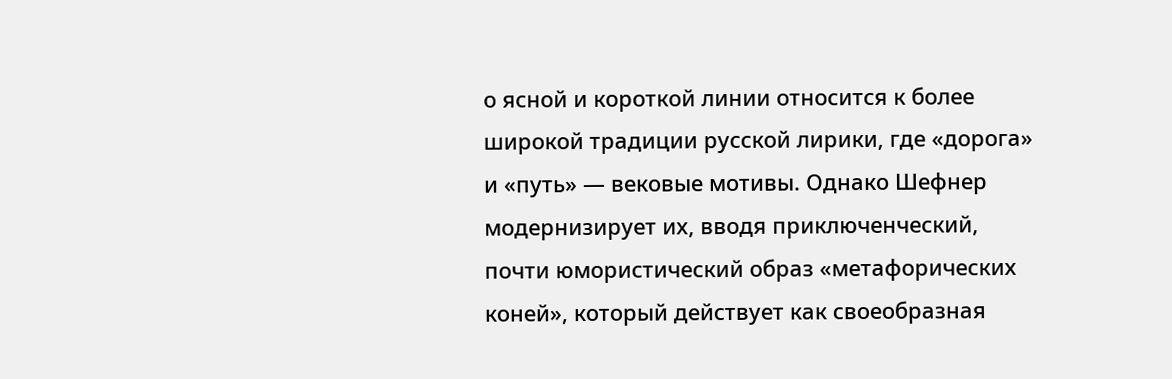о ясной и короткой линии относится к более широкой традиции русской лирики, где «дорога» и «путь» — вековые мотивы. Однако Шефнер модернизирует их, вводя приключенческий, почти юмористический образ «метафорических коней», который действует как своеобразная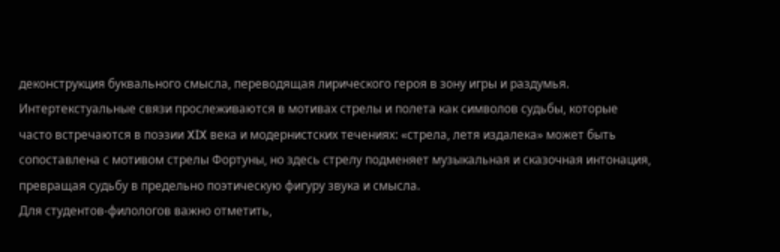деконструкция буквального смысла, переводящая лирического героя в зону игры и раздумья. Интертекстуальные связи прослеживаются в мотивах стрелы и полета как символов судьбы, которые часто встречаются в поэзии XIX века и модернистских течениях: «стрела, летя издалека» может быть сопоставлена с мотивом стрелы Фортуны, но здесь стрелу подменяет музыкальная и сказочная интонация, превращая судьбу в предельно поэтическую фигуру звука и смысла.
Для студентов-филологов важно отметить,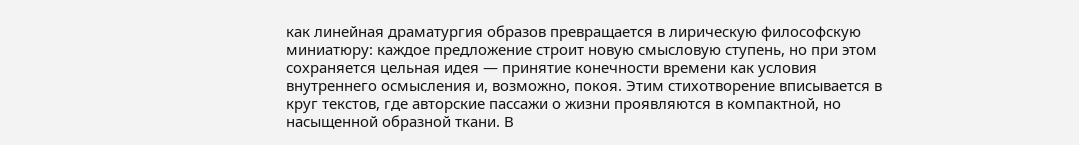как линейная драматургия образов превращается в лирическую философскую миниатюру: каждое предложение строит новую смысловую ступень, но при этом сохраняется цельная идея — принятие конечности времени как условия внутреннего осмысления и, возможно, покоя. Этим стихотворение вписывается в круг текстов, где авторские пассажи о жизни проявляются в компактной, но насыщенной образной ткани. В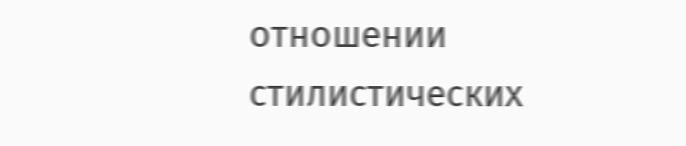отношении стилистических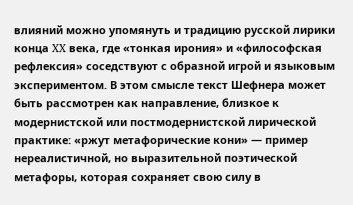влияний можно упомянуть и традицию русской лирики конца XX века, где «тонкая ирония» и «философская рефлексия» соседствуют с образной игрой и языковым экспериментом. В этом смысле текст Шефнера может быть рассмотрен как направление, близкое к модернистской или постмодернистской лирической практике: «ржут метафорические кони» — пример нереалистичной, но выразительной поэтической метафоры, которая сохраняет свою силу в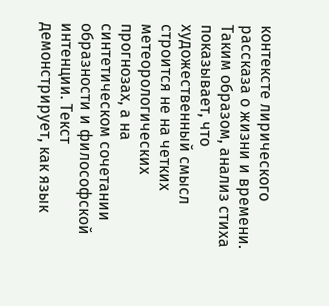контексте лирического рассказа о жизни и времени.
Таким образом, анализ стиха показывает, что художественный смысл строится не на четких метеорологических прогнозах, а на синтетическом сочетании образности и философской интенции. Текст демонстрирует, как язык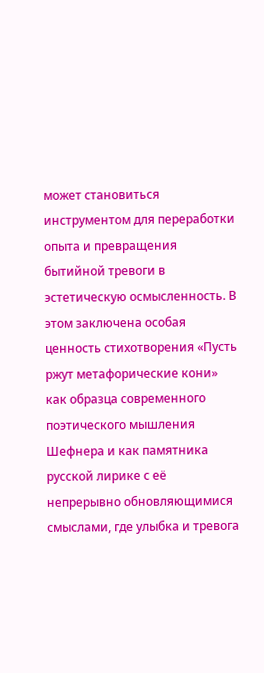может становиться инструментом для переработки опыта и превращения бытийной тревоги в эстетическую осмысленность. В этом заключена особая ценность стихотворения «Пусть ржут метафорические кони» как образца современного поэтического мышления Шефнера и как памятника русской лирике с её непрерывно обновляющимися смыслами, где улыбка и тревога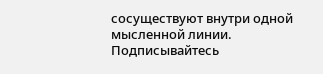сосуществуют внутри одной мысленной линии.
Подписывайтесь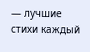— лучшие стихи каждый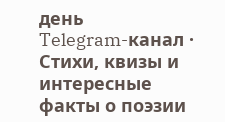день
Telegram-канал · Стихи, квизы и интересные факты о поэзии